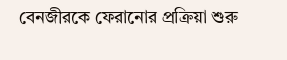বেনজীরকে ফেরানোর প্রক্রিয়া শুরু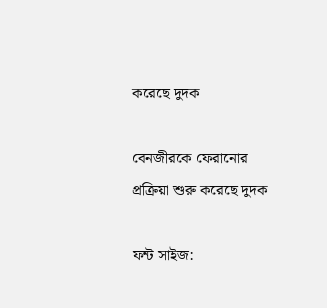করেছে দুদক

বেনজীরকে ফেরানোর প্রক্রিয়া শুরু করেছে দুদক

ফন্ট সাইজ: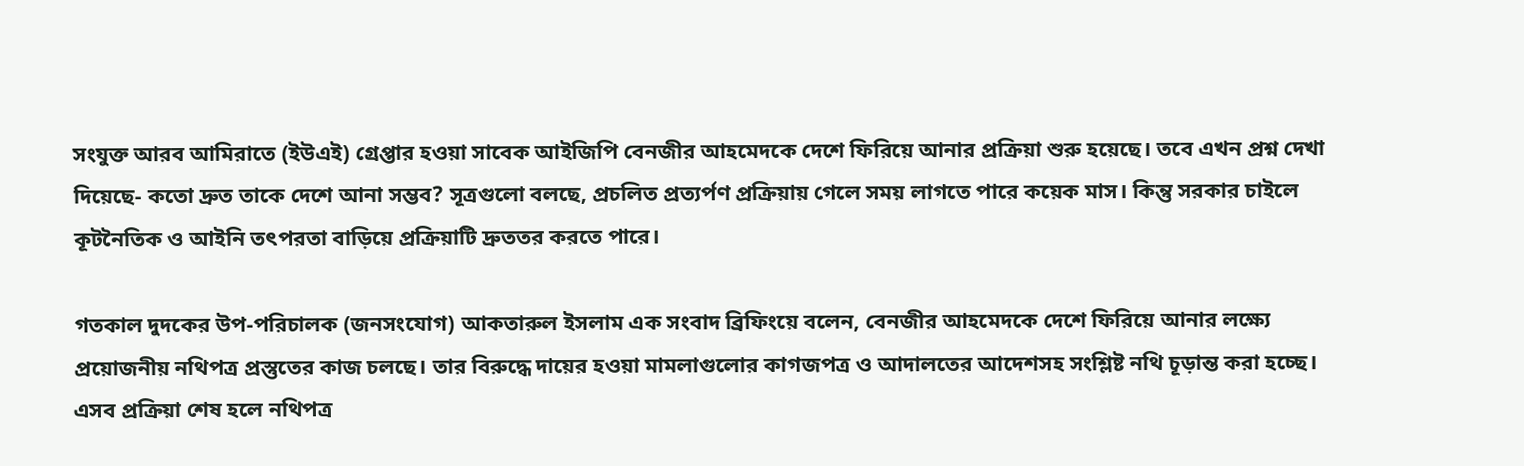সংযুক্ত আরব আমিরাতে (ইউএই) গ্রেপ্তার হওয়া সাবেক আইজিপি বেনজীর আহমেদকে দেশে ফিরিয়ে আনার প্রক্রিয়া শুরু হয়েছে। তবে এখন প্রশ্ন দেখা দিয়েছে- কতো দ্রুত তাকে দেশে আনা সম্ভব? সূত্রগুলো বলছে, প্রচলিত প্রত্যর্পণ প্রক্রিয়ায় গেলে সময় লাগতে পারে কয়েক মাস। কিন্তু সরকার চাইলে কূটনৈতিক ও আইনি তৎপরতা বাড়িয়ে প্রক্রিয়াটি দ্রুততর করতে পারে।

গতকাল দুদকের উপ-পরিচালক (জনসংযোগ) আকতারুল ইসলাম এক সংবাদ ব্রিফিংয়ে বলেন, বেনজীর আহমেদকে দেশে ফিরিয়ে আনার লক্ষ্যে প্রয়োজনীয় নথিপত্র প্রস্তুতের কাজ চলছে। তার বিরুদ্ধে দায়ের হওয়া মামলাগুলোর কাগজপত্র ও আদালতের আদেশসহ সংশ্লিষ্ট নথি চূড়ান্ত করা হচ্ছে। এসব প্রক্রিয়া শেষ হলে নথিপত্র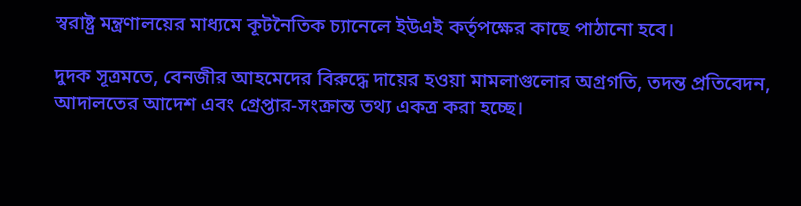স্বরাষ্ট্র মন্ত্রণালয়ের মাধ্যমে কূটনৈতিক চ্যানেলে ইউএই কর্তৃপক্ষের কাছে পাঠানো হবে।

দুদক সূত্রমতে, বেনজীর আহমেদের বিরুদ্ধে দায়ের হওয়া মামলাগুলোর অগ্রগতি, তদন্ত প্রতিবেদন, আদালতের আদেশ এবং গ্রেপ্তার-সংক্রান্ত তথ্য একত্র করা হচ্ছে।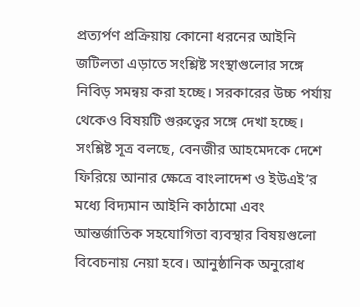প্রত্যর্পণ প্রক্রিয়ায় কোনো ধরনের আইনি জটিলতা এড়াতে সংশ্লিষ্ট সংস্থাগুলোর সঙ্গে নিবিড় সমন্বয় করা হচ্ছে। সরকারের উচ্চ পর্যায় থেকেও বিষয়টি গুরুত্বের সঙ্গে দেখা হচ্ছে।
সংশ্লিষ্ট সূত্র বলছে, বেনজীর আহমেদকে দেশে ফিরিয়ে আনার ক্ষেত্রে বাংলাদেশ ও ইউএই’র মধ্যে বিদ্যমান আইনি কাঠামো এবং আন্তর্জাতিক সহযোগিতা ব্যবস্থার বিষয়গুলো বিবেচনায় নেয়া হবে। আনুষ্ঠানিক অনুরোধ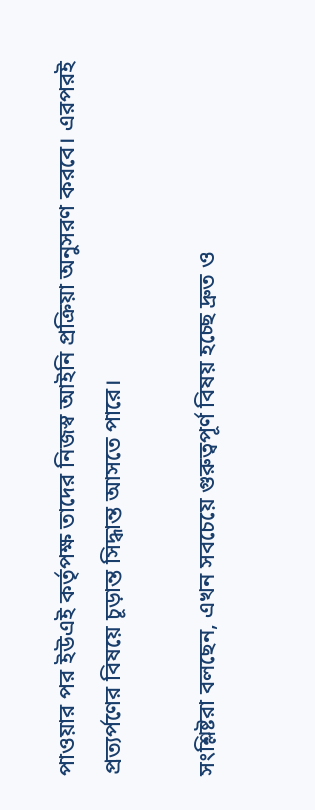পাওয়ার পর ইউএই কর্তৃপক্ষ তাদের নিজস্ব আইনি প্রক্রিয়া অনুসরণ করবে। এরপরই প্রত্যর্পণের বিষয়ে চূড়ান্ত সিদ্ধান্ত আসতে পারে।

সংশ্লিষ্টরা বলছেন, এখন সবচেয়ে গুরুত্বপূর্ণ বিষয় হচ্ছে দ্রুত ও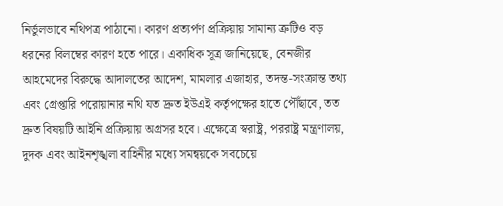নির্ভুলভাবে নথিপত্র পাঠানো। কারণ প্রত্যর্পণ প্রক্রিয়ায় সামান্য ত্রুটিও বড় ধরনের বিলম্বের কারণ হতে পারে। একাধিক সূত্র জানিয়েছে, বেনজীর আহমেদের বিরুদ্ধে আদালতের আদেশ, মামলার এজাহার, তদন্ত-সংক্রান্ত তথ্য এবং গ্রেপ্তারি পরোয়ানার নথি যত দ্রুত ইউএই কর্তৃপক্ষের হাতে পৌঁছাবে, তত দ্রুত বিষয়টি আইনি প্রক্রিয়ায় অগ্রসর হবে। এক্ষেত্রে স্বরাষ্ট্র, পররাষ্ট্র মন্ত্রণালয়, দুদক এবং আইনশৃঙ্খলা বাহিনীর মধ্যে সমন্বয়কে সবচেয়ে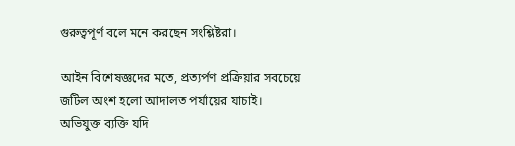গুরুত্বপূর্ণ বলে মনে করছেন সংশ্লিষ্টরা।

আইন বিশেষজ্ঞদের মতে, প্রত্যর্পণ প্রক্রিয়ার সবচেয়ে জটিল অংশ হলো আদালত পর্যায়ের যাচাই। অভিযুক্ত ব্যক্তি যদি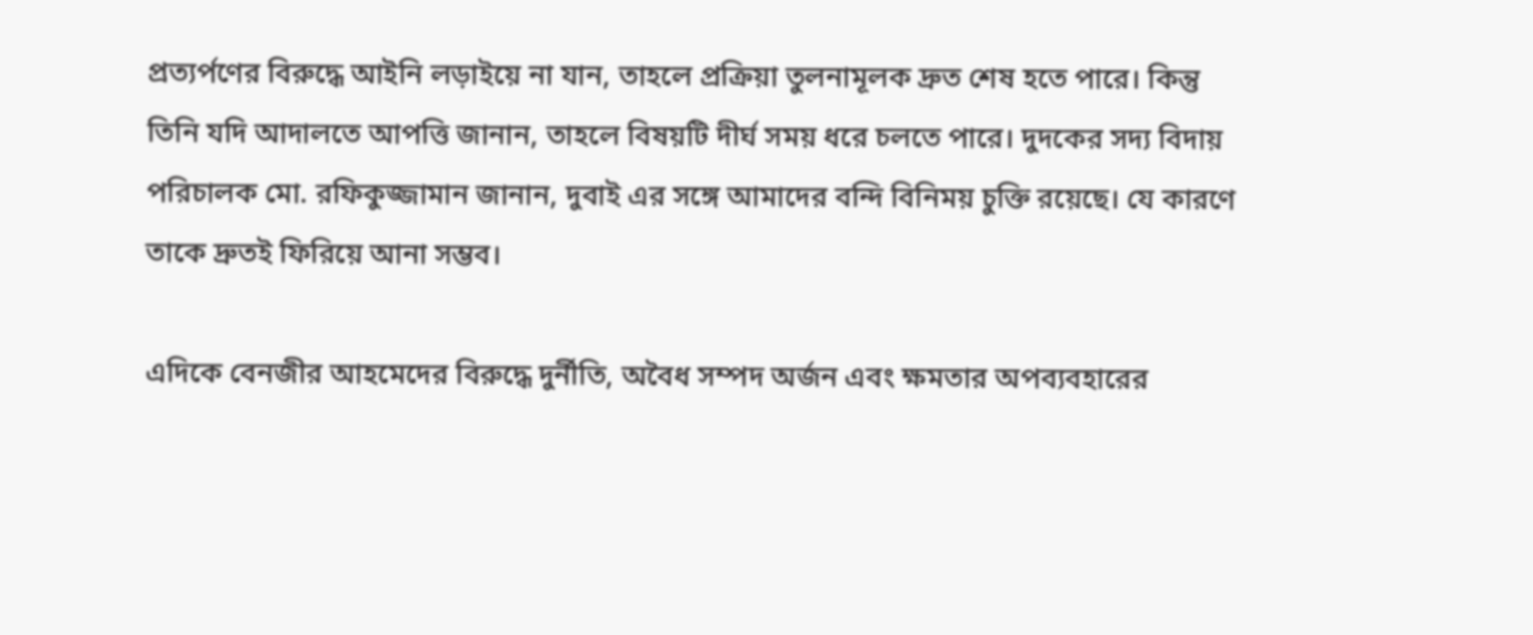প্রত্যর্পণের বিরুদ্ধে আইনি লড়াইয়ে না যান, তাহলে প্রক্রিয়া তুলনামূলক দ্রুত শেষ হতে পারে। কিন্তু তিনি যদি আদালতে আপত্তি জানান, তাহলে বিষয়টি দীর্ঘ সময় ধরে চলতে পারে। দুদকের সদ্য বিদায় পরিচালক মো. রফিকুজ্জামান জানান, দুবাই এর সঙ্গে আমাদের বন্দি বিনিময় চুক্তি রয়েছে। যে কারণে তাকে দ্রুতই ফিরিয়ে আনা সম্ভব।

এদিকে বেনজীর আহমেদের বিরুদ্ধে দুর্নীতি, অবৈধ সম্পদ অর্জন এবং ক্ষমতার অপব্যবহারের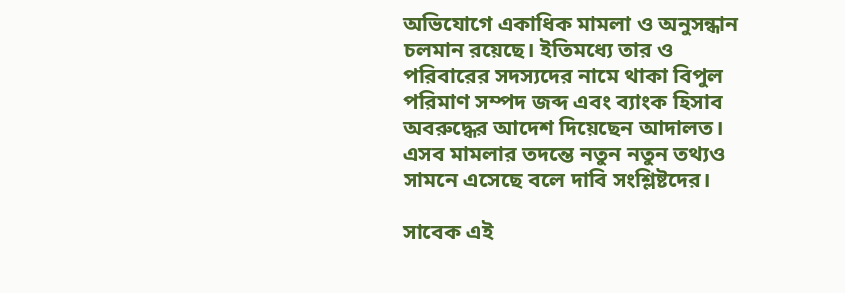অভিযোগে একাধিক মামলা ও অনুসন্ধান চলমান রয়েছে। ইতিমধ্যে তার ও পরিবারের সদস্যদের নামে থাকা বিপুল পরিমাণ সম্পদ জব্দ এবং ব্যাংক হিসাব অবরুদ্ধের আদেশ দিয়েছেন আদালত। এসব মামলার তদন্তে নতুন নতুন তথ্যও সামনে এসেছে বলে দাবি সংশ্লিষ্টদের।

সাবেক এই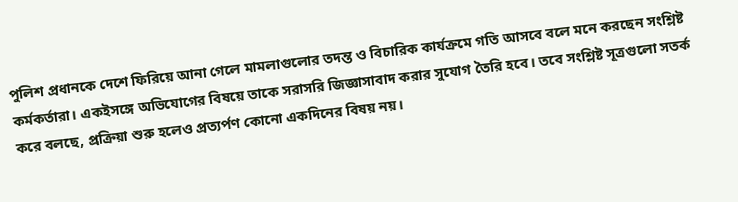পুলিশ প্রধানকে দেশে ফিরিয়ে আনা গেলে মামলাগুলোর তদন্ত ও বিচারিক কার্যক্রমে গতি আসবে বলে মনে করছেন সংশ্লিষ্ট কর্মকর্তারা। একইসঙ্গে অভিযোগের বিষয়ে তাকে সরাসরি জিজ্ঞাসাবাদ করার সুযোগ তৈরি হবে। তবে সংশ্লিষ্ট সূত্রগুলো সতর্ক করে বলছে, প্রক্রিয়া শুরু হলেও প্রত্যর্পণ কোনো একদিনের বিষয় নয়।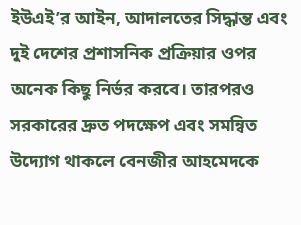ইউএই’র আইন, আদালতের সিদ্ধান্ত এবং দুই দেশের প্রশাসনিক প্রক্রিয়ার ওপর অনেক কিছু নির্ভর করবে। তারপরও সরকারের দ্রুত পদক্ষেপ এবং সমন্বিত উদ্যোগ থাকলে বেনজীর আহমেদকে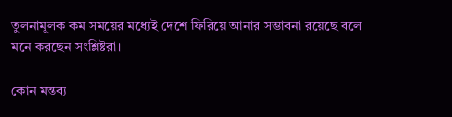তুলনামূলক কম সময়ের মধ্যেই দেশে ফিরিয়ে আনার সম্ভাবনা রয়েছে বলে মনে করছেন সংশ্লিষ্টরা।

কোন মন্তব্য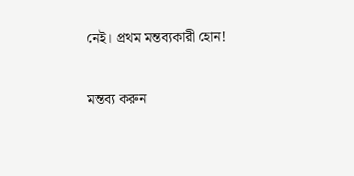নেই। প্রথম মন্তব্যকারী হোন!

মন্তব্য করুন